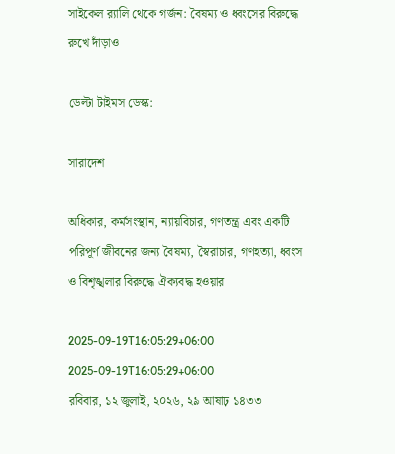সাইকেল র‌্যালি থেকে গর্জন: বৈষম্য ও ধ্বংসের বিরুদ্ধে রুখে দাঁড়াও

ডেল্টা টাইমস ডেস্ক:

সারাদেশ

অধিকার, কর্মসংস্থান, ন্যায়বিচার, গণতন্ত্র এবং একটি পরিপূর্ণ জীবনের জন্য বৈষম্য, স্বৈরাচার, গণহত্যা, ধ্বংস ও বিশৃঙ্খলার বিরুদ্ধে ঐক্যবদ্ধ হওয়ার

2025-09-19T16:05:29+06:00
2025-09-19T16:05:29+06:00
রবিবার, ১২ জুলাই, ২০২৬, ২৯ আষাঢ় ১৪৩৩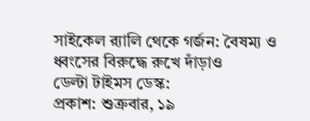সাইকেল র‌্যালি থেকে গর্জন: বৈষম্য ও ধ্বংসের বিরুদ্ধে রুখে দাঁড়াও
ডেল্টা টাইমস ডেস্ক:
প্রকাশ: শুক্রবার, ১৯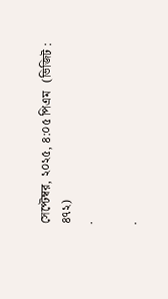সেপ্টেম্বর, ২০২৫, ৪:০৫ পিএম   (ভিজিট : ৪৭২)
.

.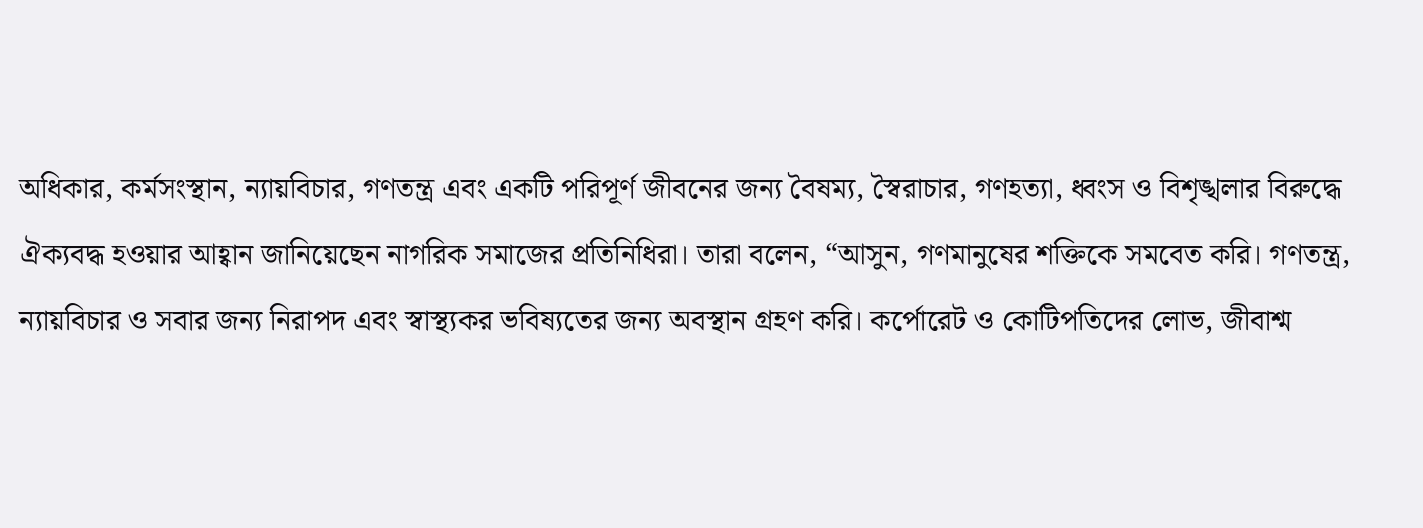অধিকার, কর্মসংস্থান, ন্যায়বিচার, গণতন্ত্র এবং একটি পরিপূর্ণ জীবনের জন্য বৈষম্য, স্বৈরাচার, গণহত্যা, ধ্বংস ও বিশৃঙ্খলার বিরুদ্ধে ঐক্যবদ্ধ হওয়ার আহ্বান জানিয়েছেন নাগরিক সমাজের প্রতিনিধিরা। তারা বলেন, “আসুন, গণমানুষের শক্তিকে সমবেত করি। গণতন্ত্র, ন্যায়বিচার ও সবার জন্য নিরাপদ এবং স্বাস্থ্যকর ভবিষ্যতের জন্য অবস্থান গ্রহণ করি। কর্পোরেট ও কোটিপতিদের লোভ, জীবাশ্ম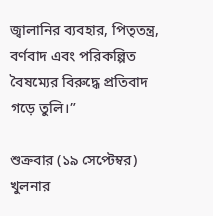জ্বালানির ব্যবহার, পিতৃতন্ত্র, বর্ণবাদ এবং পরিকল্পিত বৈষম্যের বিরুদ্ধে প্রতিবাদ গড়ে তুলি।”

শুক্রবার (১৯ সেপ্টেম্বর) খুলনার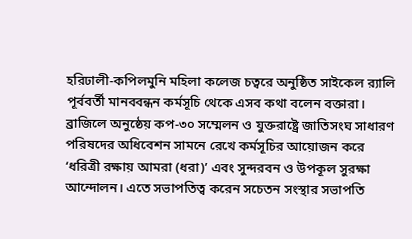হরিঢালী-কপিলমুনি মহিলা কলেজ চত্বরে অনুষ্ঠিত সাইকেল র‌্যালি পূর্ববর্তী মানববন্ধন কর্মসূচি থেকে এসব কথা বলেন বক্তারা। ব্রাজিলে অনুষ্ঠেয় কপ-৩০ সম্মেলন ও যুক্তরাষ্ট্রে জাতিসংঘ সাধারণ পরিষদের অধিবেশন সামনে রেখে কর্মসূচির আয়োজন করে ‘ধরিত্রী রক্ষায় আমরা (ধরা)’ এবং সুন্দরবন ও উপকূল সুরক্ষা আন্দোলন। এতে সভাপতিত্ব করেন সচেতন সংস্থার সভাপতি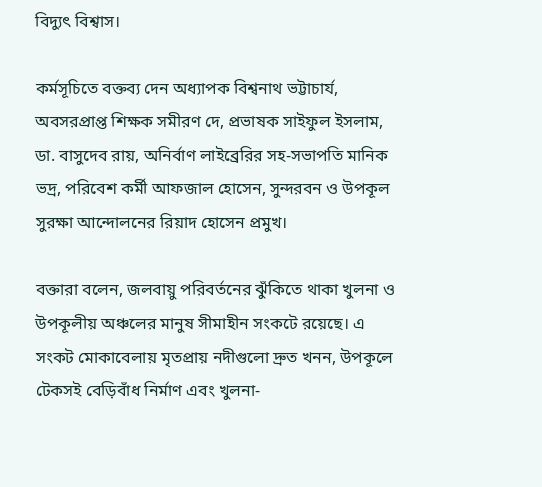বিদ্যুৎ বিশ্বাস।

কর্মসূচিতে বক্তব্য দেন অধ্যাপক বিশ্বনাথ ভট্টাচার্য, অবসরপ্রাপ্ত শিক্ষক সমীরণ দে, প্রভাষক সাইফুল ইসলাম, ডা. বাসুদেব রায়, অনির্বাণ লাইব্রেরির সহ-সভাপতি মানিক ভদ্র, পরিবেশ কর্মী আফজাল হোসেন, সুন্দরবন ও উপকূল সুরক্ষা আন্দোলনের রিয়াদ হোসেন প্রমুখ।

বক্তারা বলেন, জলবায়ু পরিবর্তনের ঝুঁকিতে থাকা খুলনা ও উপকূলীয় অঞ্চলের মানুষ সীমাহীন সংকটে রয়েছে। এ সংকট মোকাবেলায় মৃতপ্রায় নদীগুলো দ্রুত খনন, উপকূলে টেকসই বেড়িবাঁধ নির্মাণ এবং খুলনা-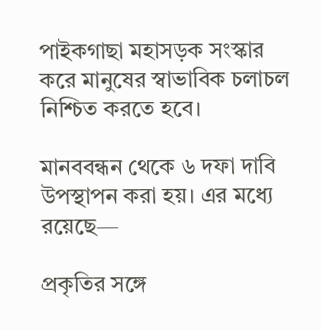পাইকগাছা মহাসড়ক সংস্কার করে মানুষের স্বাভাবিক চলাচল নিশ্চিত করতে হবে।

মানববন্ধন থেকে ৬ দফা দাবি উপস্থাপন করা হয়। এর মধ্যে রয়েছে—

প্রকৃতির সঙ্গে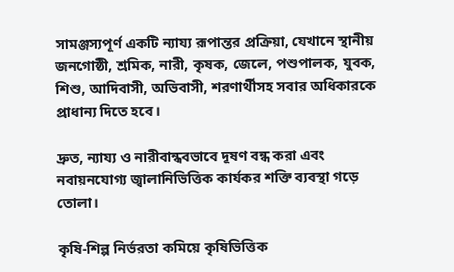সামঞ্জস্যপূর্ণ একটি ন্যায্য রূপান্তর প্রক্রিয়া, যেখানে স্থানীয় জনগোষ্ঠী, শ্রমিক, নারী, কৃষক, জেলে, পশুপালক, যুবক, শিশু, আদিবাসী, অভিবাসী, শরণার্থীসহ সবার অধিকারকে প্রাধান্য দিতে হবে।

দ্রুত, ন্যায্য ও নারীবান্ধবভাবে দূষণ বন্ধ করা এবং নবায়নযোগ্য জ্বালানিভিত্তিক কার্যকর শক্তি ব্যবস্থা গড়ে তোলা।

কৃষি-শিল্প নির্ভরতা কমিয়ে কৃষিভিত্তিক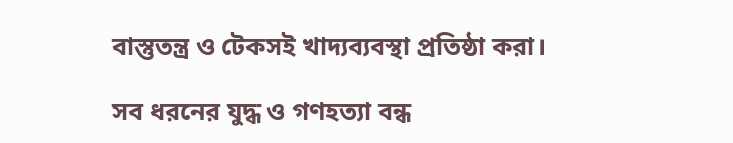বাস্তুতন্ত্র ও টেকসই খাদ্যব্যবস্থা প্রতিষ্ঠা করা।

সব ধরনের যুদ্ধ ও গণহত্যা বন্ধ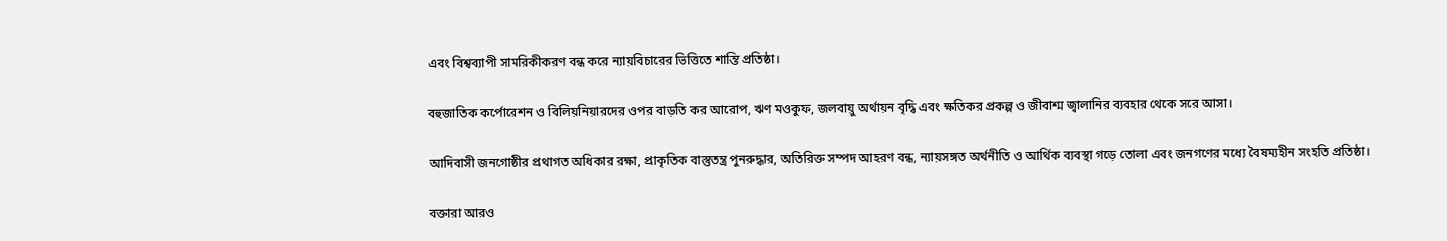এবং বিশ্বব্যাপী সামরিকীকরণ বন্ধ করে ন্যায়বিচারের ভিত্তিতে শান্তি প্রতিষ্ঠা।

বহুজাতিক কর্পোরেশন ও বিলিয়নিয়ারদের ওপর বাড়তি কর আরোপ, ঋণ মওকুফ, জলবায়ু অর্থায়ন বৃদ্ধি এবং ক্ষতিকর প্রকল্প ও জীবাশ্ম জ্বালানির ব্যবহার থেকে সরে আসা।

আদিবাসী জনগোষ্ঠীর প্রথাগত অধিকার রক্ষা, প্রাকৃতিক বাস্তুতন্ত্র পুনরুদ্ধার, অতিরিক্ত সম্পদ আহরণ বন্ধ, ন্যায়সঙ্গত অর্থনীতি ও আর্থিক ব্যবস্থা গড়ে তোলা এবং জনগণের মধ্যে বৈষম্যহীন সংহতি প্রতিষ্ঠা।

বক্তারা আরও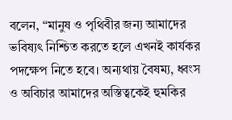বলেন, “মানুষ ও পৃথিবীর জন্য আমাদের ভবিষ্যৎ নিশ্চিত করতে হলে এখনই কার্যকর পদক্ষেপ নিতে হবে। অন্যথায় বৈষম্য, ধ্বংস ও অবিচার আমাদের অস্তিত্বকেই হুমকির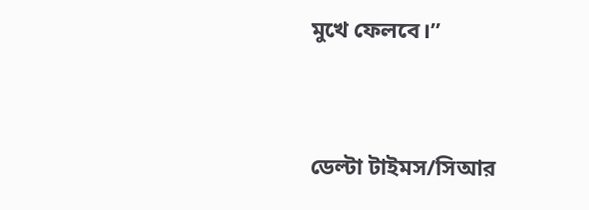মুখে ফেলবে।”


ডেল্টা টাইমস/সিআর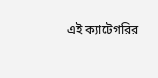এই ক্যাটেগরির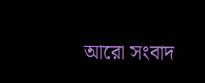আরো সংবাদ